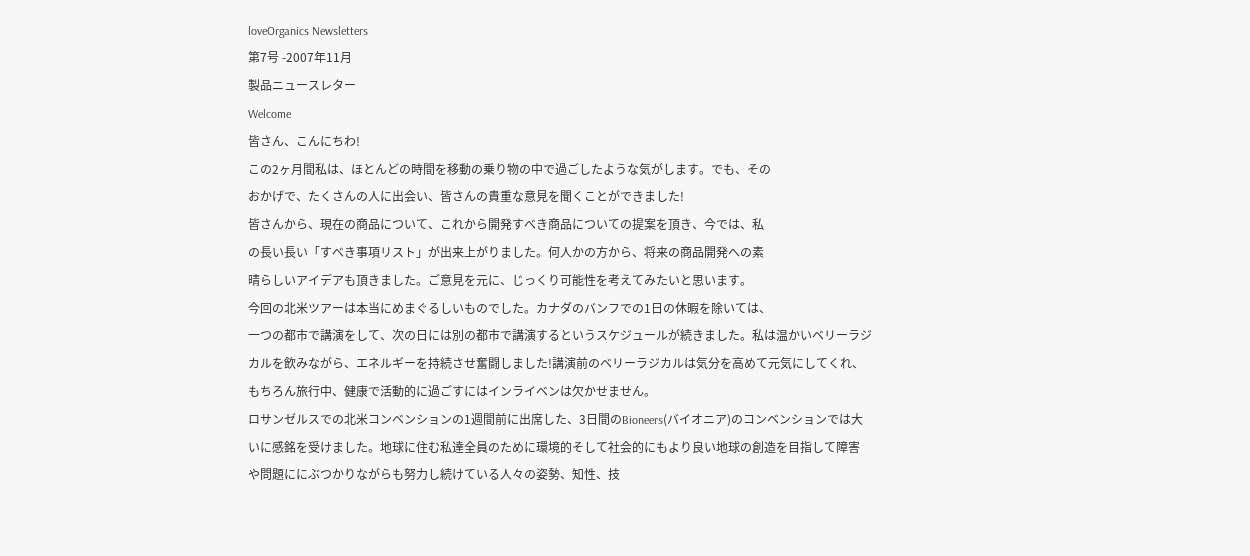loveOrganics Newsletters
第7号 -2007年11月
製品ニュースレター
Welcome
皆さん、こんにちわ!
この2ヶ月間私は、ほとんどの時間を移動の乗り物の中で過ごしたような気がします。でも、その
おかげで、たくさんの人に出会い、皆さんの貴重な意見を聞くことができました!
皆さんから、現在の商品について、これから開発すべき商品についての提案を頂き、今では、私
の長い長い「すべき事項リスト」が出来上がりました。何人かの方から、将来の商品開発への素
晴らしいアイデアも頂きました。ご意見を元に、じっくり可能性を考えてみたいと思います。
今回の北米ツアーは本当にめまぐるしいものでした。カナダのバンフでの1日の休暇を除いては、
一つの都市で講演をして、次の日には別の都市で講演するというスケジュールが続きました。私は温かいベリーラジ
カルを飲みながら、エネルギーを持続させ奮闘しました!講演前のベリーラジカルは気分を高めて元気にしてくれ、
もちろん旅行中、健康で活動的に過ごすにはインライベンは欠かせません。
ロサンゼルスでの北米コンベンションの1週間前に出席した、3日間のBioneers(バイオニア)のコンベンションでは大
いに感銘を受けました。地球に住む私達全員のために環境的そして社会的にもより良い地球の創造を目指して障害
や問題ににぶつかりながらも努力し続けている人々の姿勢、知性、技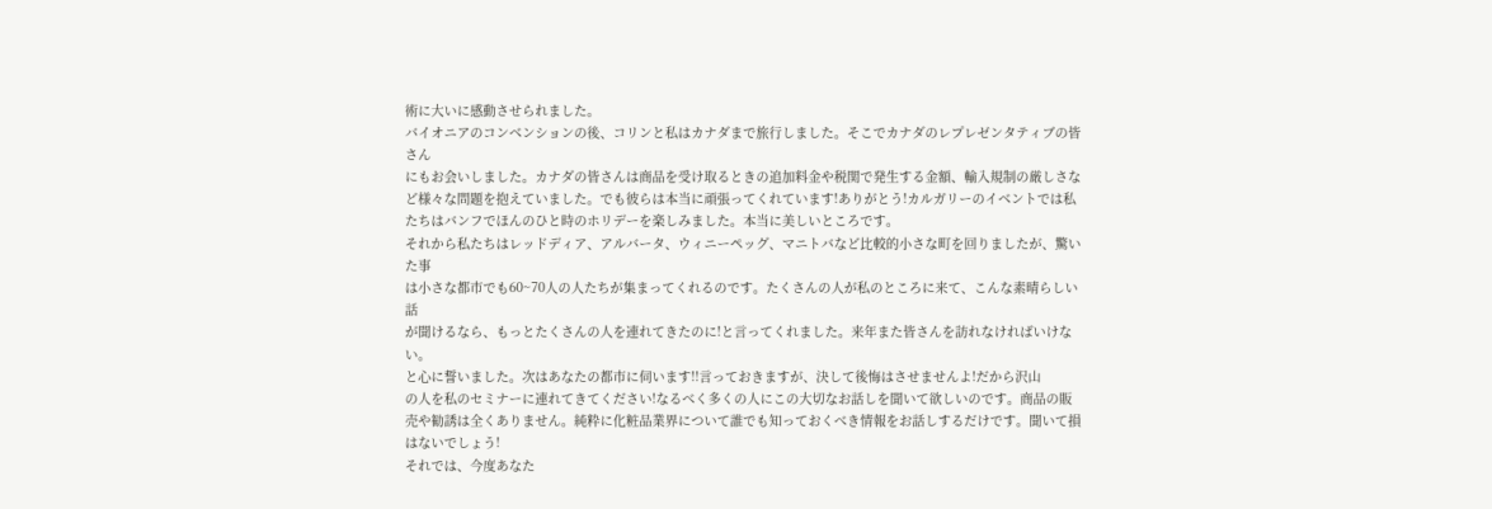術に大いに感動させられました。
バイオニアのコンベンションの後、コリンと私はカナダまで旅行しました。そこでカナダのレプレゼンタティブの皆さん
にもお会いしました。カナダの皆さんは商品を受け取るときの追加料金や税関で発生する金額、輸入規制の厳しさな
ど様々な問題を抱えていました。でも彼らは本当に頑張ってくれています!ありがとう!カルガリーのイベントでは私
たちはバンフでほんのひと時のホリデーを楽しみました。本当に美しいところです。
それから私たちはレッドディア、アルバータ、ウィニーペッグ、マニトバなど比較的小さな町を回りましたが、驚いた事
は小さな都市でも60~70人の人たちが集まってくれるのです。たくさんの人が私のところに来て、こんな素晴らしい話
が聞けるなら、もっとたくさんの人を連れてきたのに!と言ってくれました。来年また皆さんを訪れなければいけない。
と心に誓いました。次はあなたの都市に伺います!!言っておきますが、決して後悔はさせませんよ!だから沢山
の人を私のセミナーに連れてきてください!なるべく多くの人にこの大切なお話しを聞いて欲しいのです。商品の販
売や勧誘は全くありません。純粋に化粧品業界について誰でも知っておくべき情報をお話しするだけです。聞いて損
はないでしょう!
それでは、今度あなた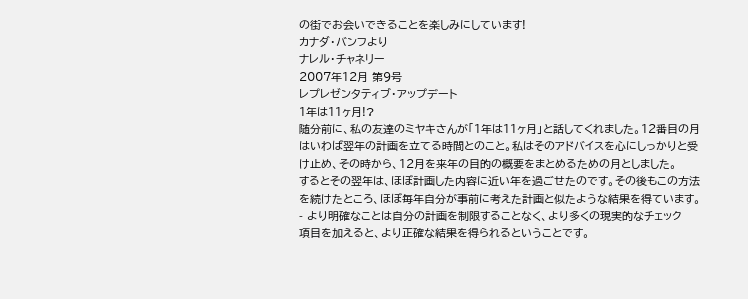の街でお会いできることを楽しみにしています!
カナダ・バンフより
ナレル・チャネリー
2007年12月 第9号
レプレゼンタティブ・アップデート
1年は11ヶ月!?
随分前に、私の友達のミヤキさんが「1年は11ヶ月」と話してくれました。12番目の月
はいわば翌年の計画を立てる時間とのこと。私はそのアドバイスを心にしっかりと受
け止め、その時から、12月を来年の目的の概要をまとめるための月としました。
するとその翌年は、ほぼ計画した内容に近い年を過ごせたのです。その後もこの方法
を続けたところ、ほぼ毎年自分が事前に考えた計画と似たような結果を得ています。
- より明確なことは自分の計画を制限することなく、より多くの現実的なチェック
項目を加えると、より正確な結果を得られるということです。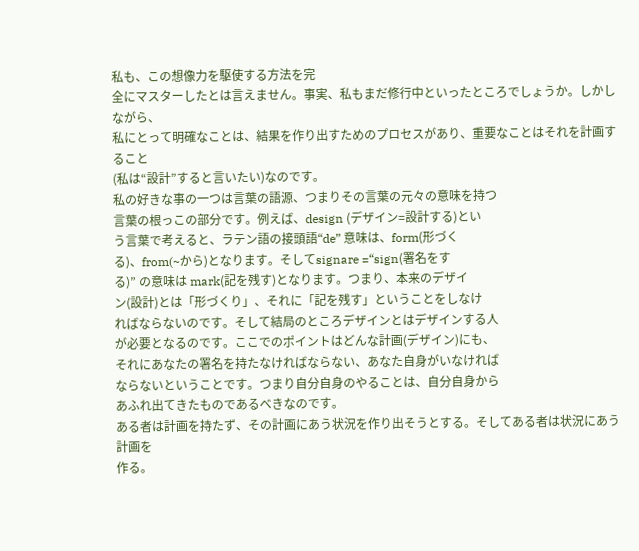私も、この想像力を駆使する方法を完
全にマスターしたとは言えません。事実、私もまだ修行中といったところでしょうか。しかしながら、
私にとって明確なことは、結果を作り出すためのプロセスがあり、重要なことはそれを計画すること
(私は“設計”すると言いたい)なのです。
私の好きな事の一つは言葉の語源、つまりその言葉の元々の意味を持つ
言葉の根っこの部分です。例えば、design (デザイン=設計する)とい
う言葉で考えると、ラテン語の接頭語“de” 意味は、form(形づく
る)、from(~から)となります。そしてsignare =“sign(署名をす
る)” の意味は mark(記を残す)となります。つまり、本来のデザイ
ン(設計)とは「形づくり」、それに「記を残す」ということをしなけ
ればならないのです。そして結局のところデザインとはデザインする人
が必要となるのです。ここでのポイントはどんな計画(デザイン)にも、
それにあなたの署名を持たなければならない、あなた自身がいなければ
ならないということです。つまり自分自身のやることは、自分自身から
あふれ出てきたものであるべきなのです。
ある者は計画を持たず、その計画にあう状況を作り出そうとする。そしてある者は状況にあう計画を
作る。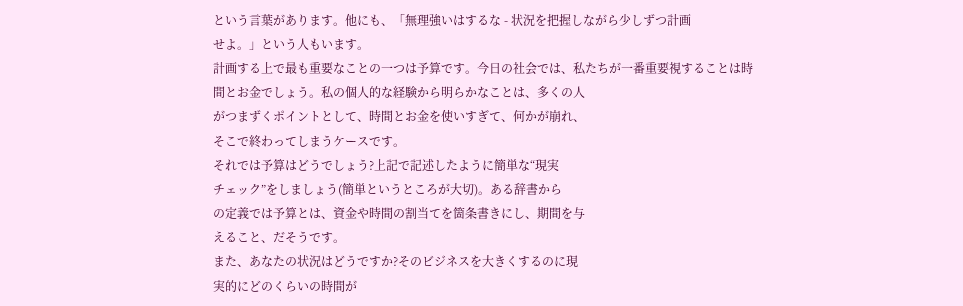という言葉があります。他にも、「無理強いはするな - 状況を把握しながら少しずつ計画
せよ。」という人もいます。
計画する上で最も重要なことの一つは予算です。今日の社会では、私たちが一番重要視することは時
間とお金でしょう。私の個人的な経験から明らかなことは、多くの人
がつまずくポイントとして、時間とお金を使いすぎて、何かが崩れ、
そこで終わってしまうケースです。
それでは予算はどうでしょう?上記で記述したように簡単な“現実
チェック”をしましょう(簡単というところが大切)。ある辞書から
の定義では予算とは、資金や時間の割当てを箇条書きにし、期間を与
えること、だそうです。
また、あなたの状況はどうですか?そのビジネスを大きくするのに現
実的にどのくらいの時間が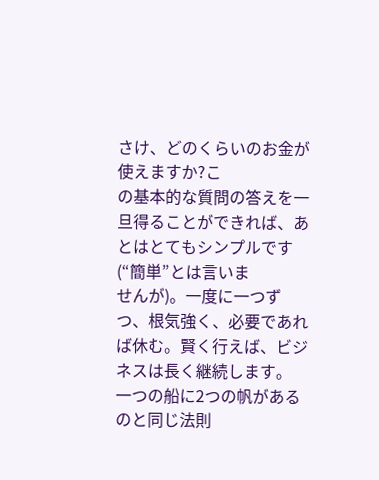さけ、どのくらいのお金が使えますか?こ
の基本的な質問の答えを一旦得ることができれば、あとはとてもシンプルです(“簡単”とは言いま
せんが)。一度に一つずつ、根気強く、必要であれば休む。賢く行えば、ビジネスは長く継続します。
一つの船に2つの帆があるのと同じ法則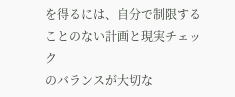を得るには、自分で制限することのない計画と現実チェック
のバランスが大切な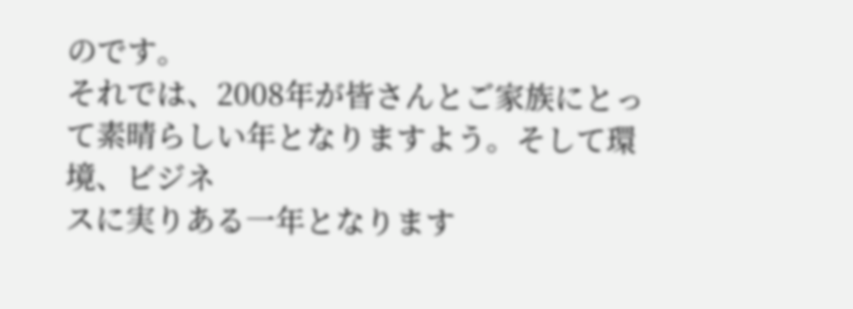のです。
それでは、2008年が皆さんとご家族にとって素晴らしい年となりますよう。そして環境、ビジネ
スに実りある一年となります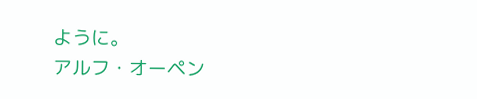ように。
アルフ・オーペン